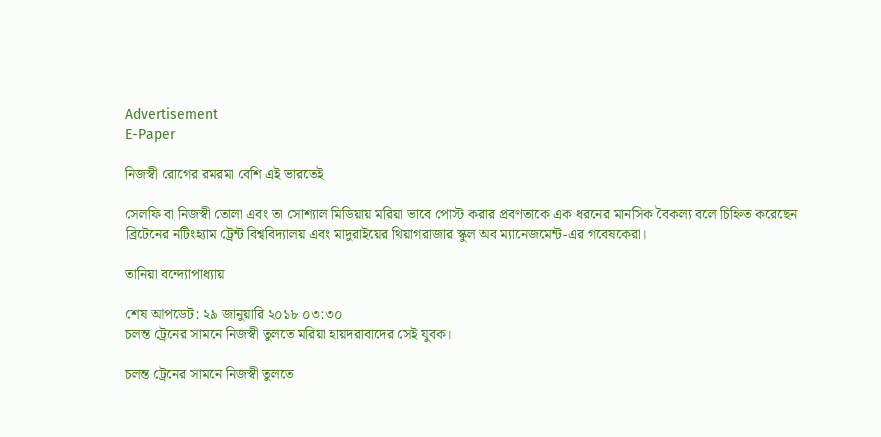Advertisement
E-Paper

নিজস্বী রোগের রমরমা বেশি এই ভারতেই

সেলফি বা নিজস্বী তোলা এবং তা সোশ্যাল মিডিয়ায় মরিয়া ভাবে পোস্ট করার প্রবণতাকে এক ধরনের মানসিক বৈকল্য বলে চিহ্নিত করেছেন ব্রিটেনের নটিংহ্যাম ট্রেন্ট বিশ্ববিদ্যালয় এবং মাদুরাইয়ের থিয়াগরাজার স্কুল অব ম্যানেজমেন্ট-এর গবেষকেরা।

তানিয়া বন্দ্যোপাধ্যায়

শেষ আপডেট: ২৯ জানুয়ারি ২০১৮ ০৩:৩০
চলন্ত ট্রেনের সামনে নিজস্বী তুলতে মরিয়া হায়দরাবাদের সেই যুবক।

চলন্ত ট্রেনের সামনে নিজস্বী তুলতে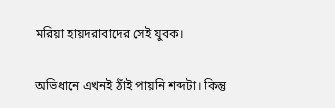মরিয়া হায়দরাবাদের সেই যুবক।

অভিধানে এখনই ঠাঁই পায়নি শব্দটা। কিন্তু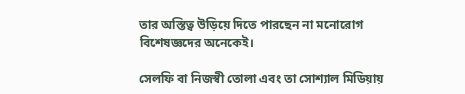তার অস্তিত্ব উড়িয়ে দিতে পারছেন না মনোরোগ বিশেষজ্ঞদের অনেকেই।

সেলফি বা নিজস্বী তোলা এবং তা সোশ্যাল মিডিয়ায়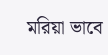মরিয়া ভাবে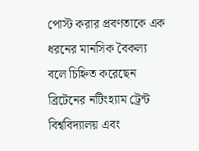পোস্ট করার প্রবণতাকে এক ধরনের মানসিক বৈকল্য বলে চিহ্নিত করেছেন ব্রিটেনের নটিংহ্যাম ট্রেন্ট বিশ্ববিদ্যালয় এবং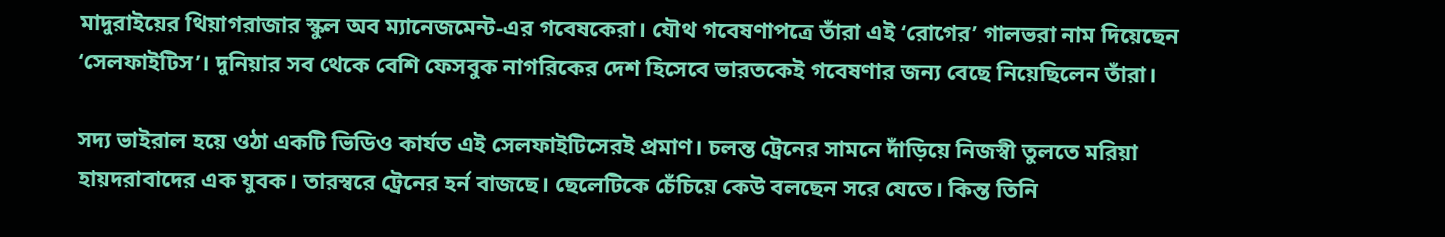মাদুরাইয়ের থিয়াগরাজার স্কুল অব ম্যানেজমেন্ট-এর গবেষকেরা। যৌথ গবেষণাপত্রে তাঁরা এই ‘রোগের’ গালভরা নাম দিয়েছেন ‘সেলফাইটিস’। দুনিয়ার সব থেকে বেশি ফেসবুক নাগরিকের দেশ হিসেবে ভারতকেই গবেষণার জন্য বেছে নিয়েছিলেন তাঁরা।

সদ্য ভাইরাল হয়ে ওঠা একটি ভিডিও কার্যত এই সেলফাইটিসেরই প্রমাণ। চলন্ত ট্রেনের সামনে দাঁড়িয়ে নিজস্বী তুলতে মরিয়া হায়দরাবাদের এক যুবক। তারস্বরে ট্রেনের হর্ন বাজছে। ছেলেটিকে চেঁচিয়ে কেউ বলছেন সরে যেতে। কিন্ত তিনি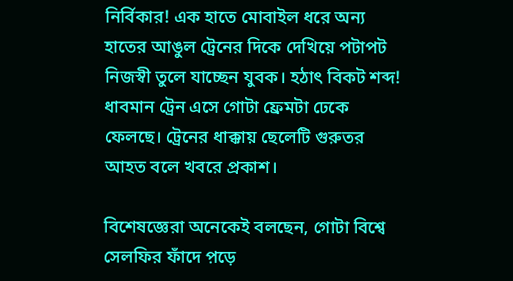নির্বিকার! এক হাতে মোবাইল ধরে অন্য হাতের আঙুল ট্রেনের দিকে দেখিয়ে পটাপট নিজস্বী তুলে যাচ্ছেন যুবক। হঠাৎ বিকট শব্দ! ধাবমান ট্রেন এসে গোটা ফ্রেমটা ঢেকে ফেলছে। ট্রেনের ধাক্কায় ছেলেটি গুরুতর আহত বলে খবরে প্রকাশ।

বিশেষজ্ঞেরা অনেকেই বলছেন, গোটা বিশ্বে সেলফির ফাঁদে প়ড়ে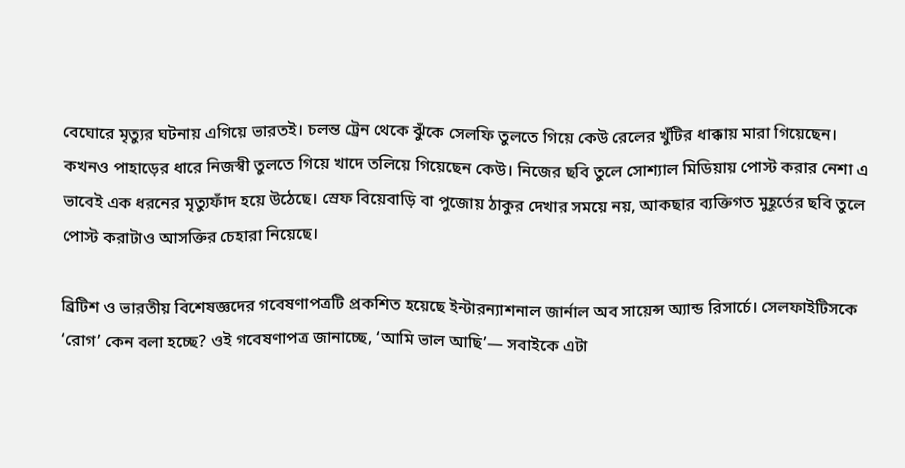বেঘোরে মৃত্যুর ঘটনায় এগিয়ে ভারতই। চলন্ত ট্রেন থেকে ঝুঁকে সেলফি তুলতে গিয়ে কেউ রেলের খুঁটির ধাক্কায় মারা গিয়েছেন। কখনও পাহাড়ের ধারে নিজস্বী তুলতে গিয়ে খাদে তলিয়ে গিয়েছেন কেউ। নিজের ছবি তুলে সোশ্যাল মিডিয়ায় পোস্ট করার নেশা এ ভাবেই এক ধরনের মৃত্যুফাঁদ হয়ে উঠেছে। স্রেফ বিয়েবাড়ি বা পুজোয় ঠাকুর দেখার সময়ে নয়, আকছার ব্যক্তিগত মুহূর্তের ছবি তুলে পোস্ট করাটাও আসক্তির চেহারা নিয়েছে।

ব্রিটিশ ও ভারতীয় বিশেষজ্ঞদের গবেষণাপত্রটি প্রকশিত হয়েছে ইন্টারন্যাশনাল জার্নাল অব সায়েন্স অ্যান্ড রিসার্চে। সেলফাইটিসকে ‘রোগ’ কেন বলা হচ্ছে? ওই গবেষণাপত্র জানাচ্ছে, ‘আমি ভাল আছি’— সবাইকে এটা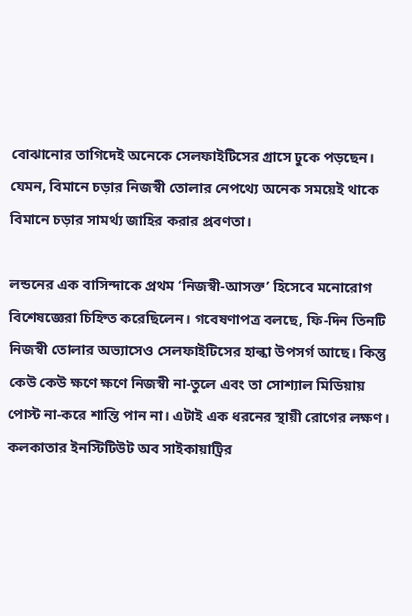বোঝানোর তাগিদেই অনেকে সেলফাইটিসের গ্রাসে ঢুকে পড়ছেন। যেমন, বিমানে চড়ার নিজস্বী তোলার নেপথ্যে অনেক সময়েই থাকে বিমানে চড়ার সামর্থ্য জাহির করার প্রবণতা।

লন্ডনের এক বাসিন্দাকে প্রথম ‘নিজস্বী-আসক্ত’ হিসেবে মনোরোগ বিশেষজ্ঞেরা চিহ্নিত করেছিলেন। গবেষণাপত্র বলছে, ফি-দিন তিনটি নিজস্বী তোলার অভ্যাসেও সেলফাইটিসের হাল্কা ‌উপসর্গ আছে। কিন্তু কেউ কেউ ক্ষণে ক্ষণে নিজস্বী না-তুলে এবং তা সোশ্যাল মিডিয়ায় পোস্ট না-করে শান্তি পান না। এটাই এক ধরনের স্থায়ী রোগের লক্ষণ। কলকাতার ইনস্টিটিউট অব সাইকায়াট্রির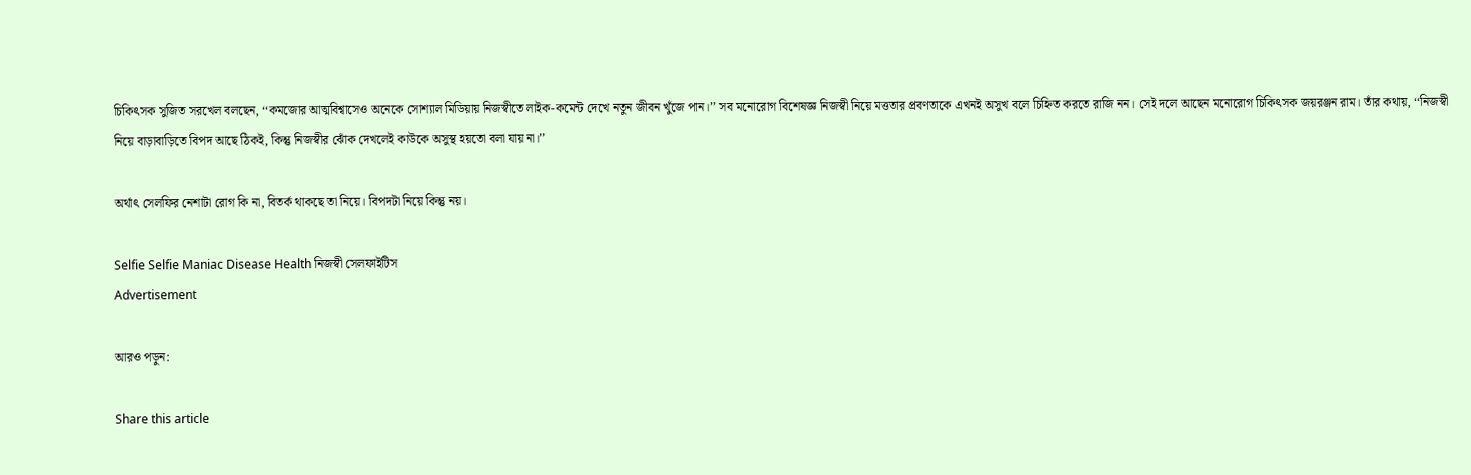চিকিৎসক সুজিত সরখেল বলছেন, ‘‘কমজোর আত্মবিশ্বাসেও অনেকে সোশ্যাল মিডিয়ায় নিজস্বীতে লাইক-কমেন্ট দেখে নতুন জীবন খুঁজে পান।’’ সব মনোরোগ বিশেষজ্ঞ নিজস্বী নিয়ে মত্ততার প্রবণতাকে এখনই অসুখ বলে চিহ্নিত করতে রাজি নন। সেই দলে আছেন মনোরোগ চিকিৎসক জয়রঞ্জন রাম। তাঁর কথায়, ‘‘নিজস্বী নিয়ে বাড়াবাড়িতে বিপদ আছে ঠিকই, কিন্তু নিজস্বীর ঝোঁক দেখলেই কাউকে অসুস্থ হয়তো বলা যায় না।’’

অর্থাৎ সেলফির নেশাটা রোগ কি না, বিতর্ক থাকছে তা নিয়ে। বিপদটা নিয়ে কিন্তু নয়।

Selfie Selfie Maniac Disease Health নিজস্বী সেলফাইটিস
Advertisement

আরও পড়ুন:

Share this article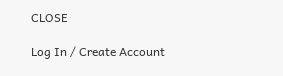CLOSE

Log In / Create Account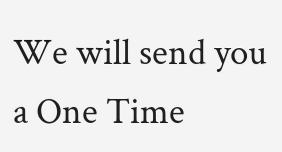We will send you a One Time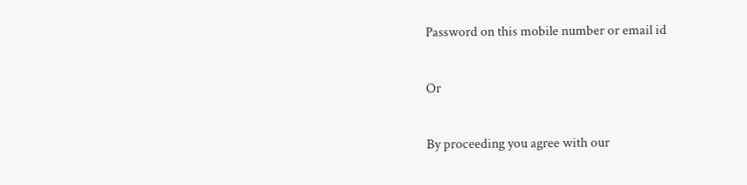Password on this mobile number or email id

Or

By proceeding you agree with our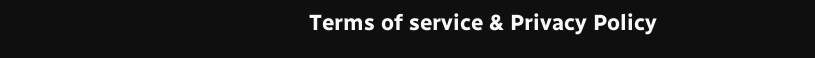Terms of service & Privacy Policy